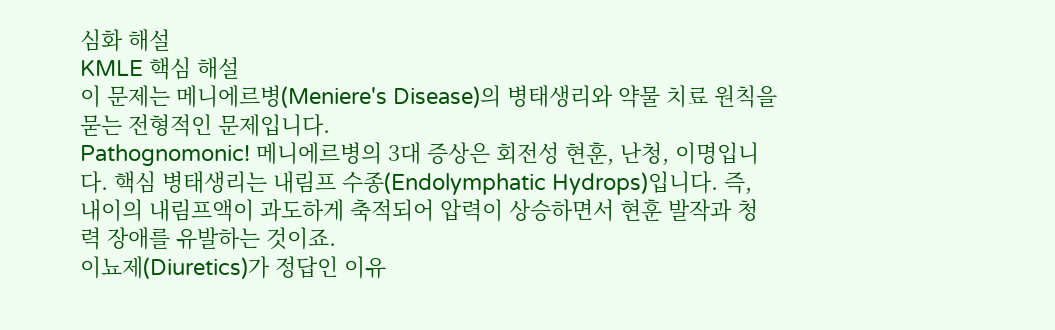심화 해설
KMLE 핵심 해설
이 문제는 메니에르병(Meniere's Disease)의 병태생리와 약물 치료 원칙을 묻는 전형적인 문제입니다.
Pathognomonic! 메니에르병의 3대 증상은 회전성 현훈, 난청, 이명입니다. 핵심 병태생리는 내림프 수종(Endolymphatic Hydrops)입니다. 즉, 내이의 내림프액이 과도하게 축적되어 압력이 상승하면서 현훈 발작과 청력 장애를 유발하는 것이죠.
이뇨제(Diuretics)가 정답인 이유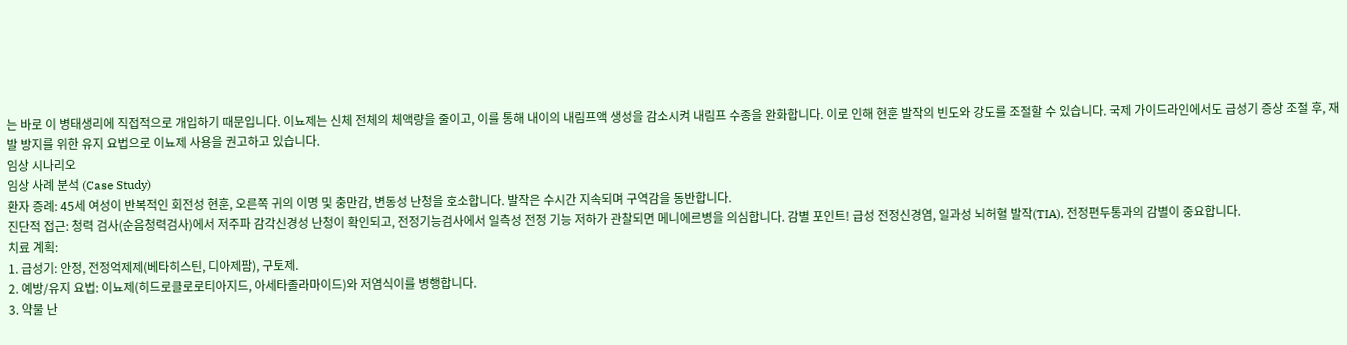는 바로 이 병태생리에 직접적으로 개입하기 때문입니다. 이뇨제는 신체 전체의 체액량을 줄이고, 이를 통해 내이의 내림프액 생성을 감소시켜 내림프 수종을 완화합니다. 이로 인해 현훈 발작의 빈도와 강도를 조절할 수 있습니다. 국제 가이드라인에서도 급성기 증상 조절 후, 재발 방지를 위한 유지 요법으로 이뇨제 사용을 권고하고 있습니다.
임상 시나리오
임상 사례 분석 (Case Study)
환자 증례: 45세 여성이 반복적인 회전성 현훈, 오른쪽 귀의 이명 및 충만감, 변동성 난청을 호소합니다. 발작은 수시간 지속되며 구역감을 동반합니다.
진단적 접근: 청력 검사(순음청력검사)에서 저주파 감각신경성 난청이 확인되고, 전정기능검사에서 일측성 전정 기능 저하가 관찰되면 메니에르병을 의심합니다. 감별 포인트! 급성 전정신경염, 일과성 뇌허혈 발작(TIA), 전정편두통과의 감별이 중요합니다.
치료 계획:
1. 급성기: 안정, 전정억제제(베타히스틴, 디아제팜), 구토제.
2. 예방/유지 요법: 이뇨제(히드로클로로티아지드, 아세타졸라마이드)와 저염식이를 병행합니다.
3. 약물 난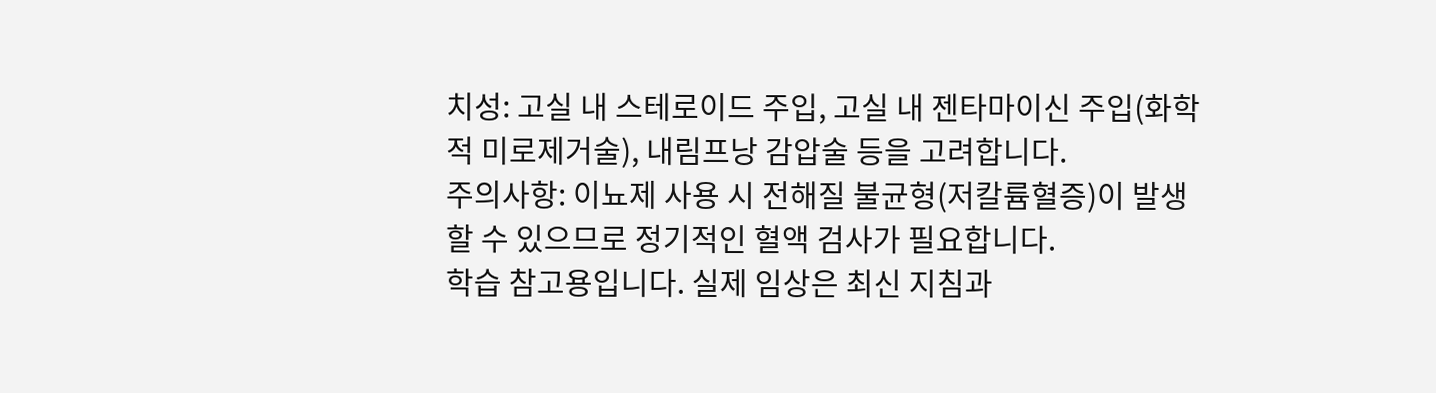치성: 고실 내 스테로이드 주입, 고실 내 젠타마이신 주입(화학적 미로제거술), 내림프낭 감압술 등을 고려합니다.
주의사항: 이뇨제 사용 시 전해질 불균형(저칼륨혈증)이 발생할 수 있으므로 정기적인 혈액 검사가 필요합니다.
학습 참고용입니다. 실제 임상은 최신 지침과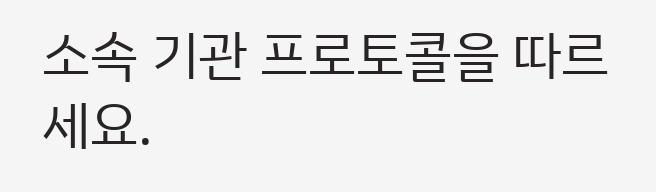소속 기관 프로토콜을 따르세요.